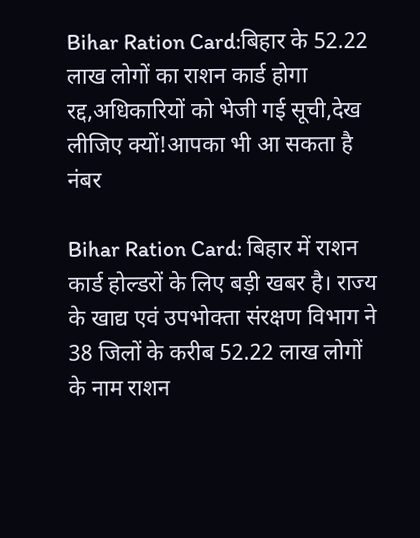Bihar Ration Card:बिहार के 52.22 लाख लोगों का राशन कार्ड होगा रद्द,अधिकारियों को भेजी गई सूची,देख लीजिए क्यों!आपका भी आ सकता है नंबर

Bihar Ration Card: बिहार में राशन कार्ड होल्डरों के लिए बड़ी खबर है। राज्य के खाद्य एवं उपभोक्ता संरक्षण विभाग ने 38 जिलों के करीब 52.22 लाख लोगों के नाम राशन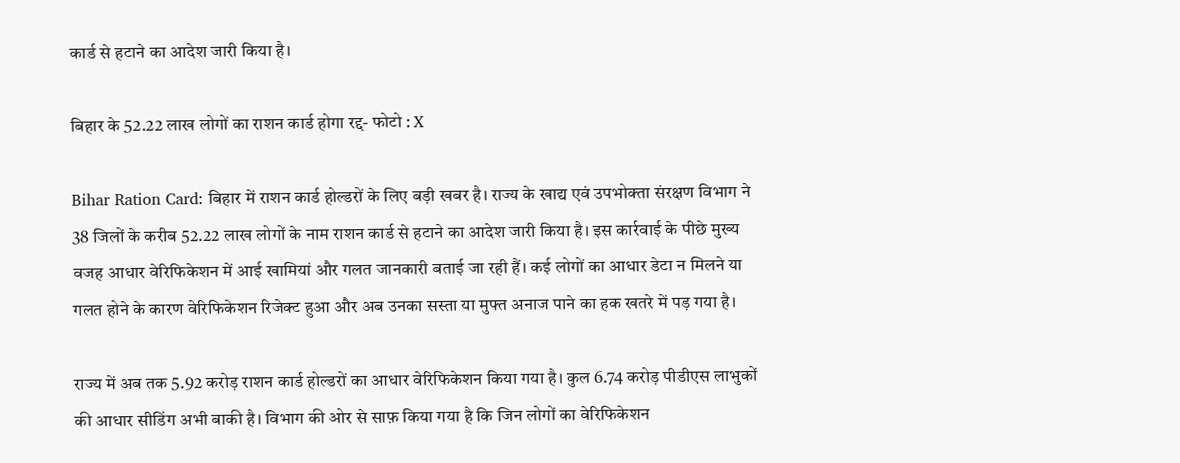कार्ड से हटाने का आदेश जारी किया है।

बिहार के 52.22 लाख लोगों का राशन कार्ड होगा रद्द- फोटो : X

Bihar Ration Card: बिहार में राशन कार्ड होल्डरों के लिए बड़ी खबर है। राज्य के खाद्य एवं उपभोक्ता संरक्षण विभाग ने 38 जिलों के करीब 52.22 लाख लोगों के नाम राशन कार्ड से हटाने का आदेश जारी किया है। इस कार्रवाई के पीछे मुख्य वजह आधार वेरिफिकेशन में आई खामियां और गलत जानकारी बताई जा रही हैं। कई लोगों का आधार डेटा न मिलने या गलत होने के कारण वेरिफिकेशन रिजेक्ट हुआ और अब उनका सस्ता या मुफ्त अनाज पाने का हक खतरे में पड़ गया है।

राज्य में अब तक 5.92 करोड़ राशन कार्ड होल्डरों का आधार वेरिफिकेशन किया गया है। कुल 6.74 करोड़ पीडीएस लाभुकों की आधार सीडिंग अभी बाकी है। विभाग की ओर से साफ़ किया गया है कि जिन लोगों का वेरिफिकेशन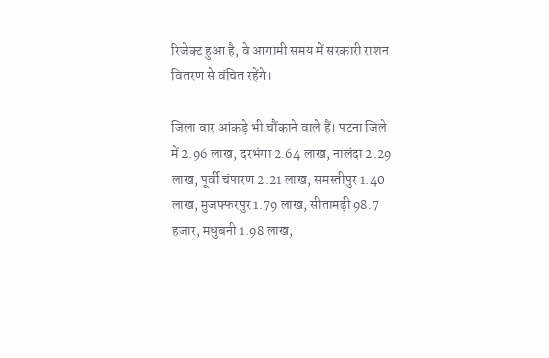रिजेक्ट हुआ है, वे आगामी समय में सरकारी राशन वितरण से वंचित रहेंगे।

जिला वार आंकड़े भी चौंकाने वाले हैं। पटना जिले में 2.96 लाख, दरभंगा 2.64 लाख, नालंदा 2.29 लाख, पूर्वी चंपारण 2.21 लाख, समस्तीपुर 1.40 लाख, मुजफ्फरपुर 1.79 लाख, सीतामढ़ी 98.7 हजार, मधुबनी 1.98 लाख,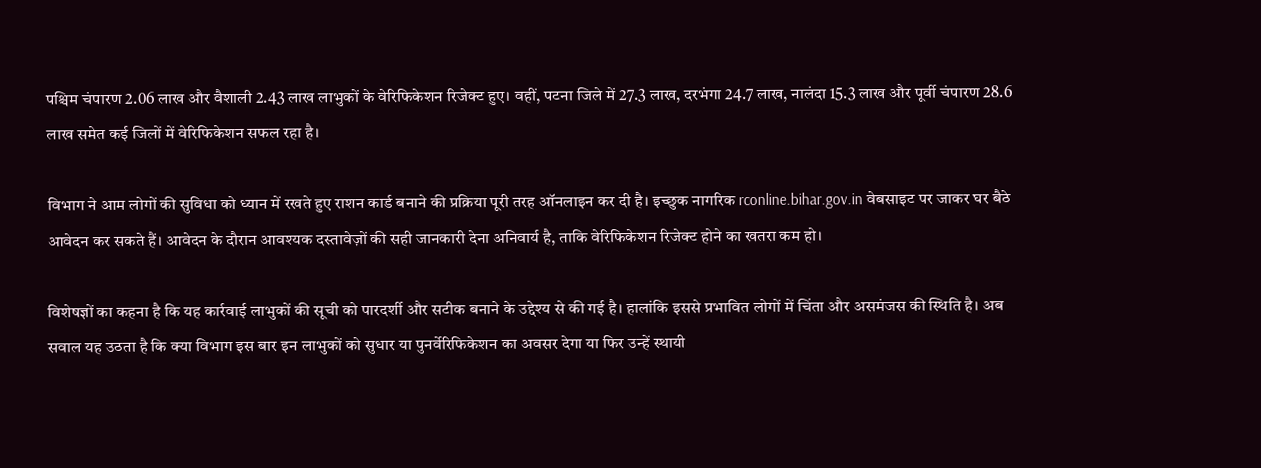पश्चिम चंपारण 2.06 लाख और वैशाली 2.43 लाख लाभुकों के वेरिफिकेशन रिजेक्ट हुए। वहीं, पटना जिले में 27.3 लाख, दरभंगा 24.7 लाख, नालंदा 15.3 लाख और पूर्वी चंपारण 28.6 लाख समेत कई जिलों में वेरिफिकेशन सफल रहा है।

विभाग ने आम लोगों की सुविधा को ध्यान में रखते हुए राशन कार्ड बनाने की प्रक्रिया पूरी तरह ऑनलाइन कर दी है। इच्छुक नागरिक rconline.bihar.gov.in वेबसाइट पर जाकर घर बैठे आवेदन कर सकते हैं। आवेदन के दौरान आवश्यक दस्तावेज़ों की सही जानकारी देना अनिवार्य है, ताकि वेरिफिकेशन रिजेक्ट होने का खतरा कम हो।

विशेषज्ञों का कहना है कि यह कार्रवाई लाभुकों की सूची को पारदर्शी और सटीक बनाने के उद्देश्य से की गई है। हालांकि इससे प्रभावित लोगों में चिंता और असमंजस की स्थिति है। अब सवाल यह उठता है कि क्या विभाग इस बार इन लाभुकों को सुधार या पुनर्वेरिफिकेशन का अवसर देगा या फिर उन्हें स्थायी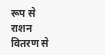रूप से राशन वितरण से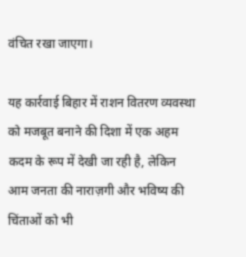वंचित रखा जाएगा।

यह कार्रवाई बिहार में राशन वितरण व्यवस्था को मजबूत बनाने की दिशा में एक अहम कदम के रूप में देखी जा रही है, लेकिन आम जनता की नाराज़गी और भविष्य की चिंताओं को भी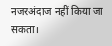नजरअंदाज नहीं किया जा सकता।